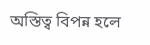অস্তিত্ব বিপন্ন হলে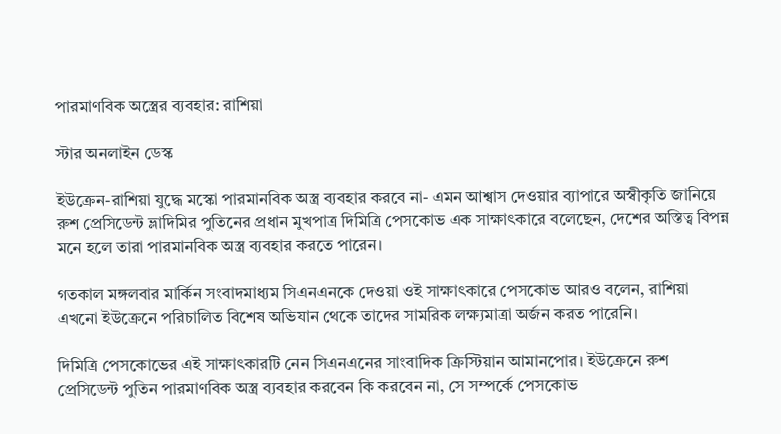পারমাণবিক অস্ত্রের ব্যবহার: রাশিয়া

স্টার অনলাইন ডেস্ক

ইউক্রেন-রাশিয়া যুদ্ধে মস্কো পারমানবিক অস্ত্র ব্যবহার করবে না- এমন আশ্বাস দেওয়ার ব্যাপারে অস্বীকৃতি জানিয়ে রুশ প্রেসিডেন্ট ভ্লাদিমির পুতিনের প্রধান মুখপাত্র দিমিত্রি পেসকোভ এক সাক্ষাৎকারে বলেছেন, দেশের অস্তিত্ব বিপন্ন মনে হলে তারা পারমানবিক অস্ত্র ব্যবহার করতে পারেন।

গতকাল মঙ্গলবার মার্কিন সংবাদমাধ্যম সিএনএনকে দেওয়া ওই সাক্ষাৎকারে পেসকোভ আরও বলেন, রাশিয়া এখনো ইউক্রেনে পরিচালিত বিশেষ অভিযান থেকে তাদের সামরিক লক্ষ্যমাত্রা অর্জন করত পারেনি।

দিমিত্রি পেসকোভের এই সাক্ষাৎকারটি নেন সিএনএনের সাংবাদিক ক্রিস্টিয়ান আমানপোর। ইউক্রেনে রুশ প্রেসিডেন্ট পুতিন পারমাণবিক অস্ত্র ব্যবহার করবেন কি করবেন না, সে সম্পর্কে পেসকোভ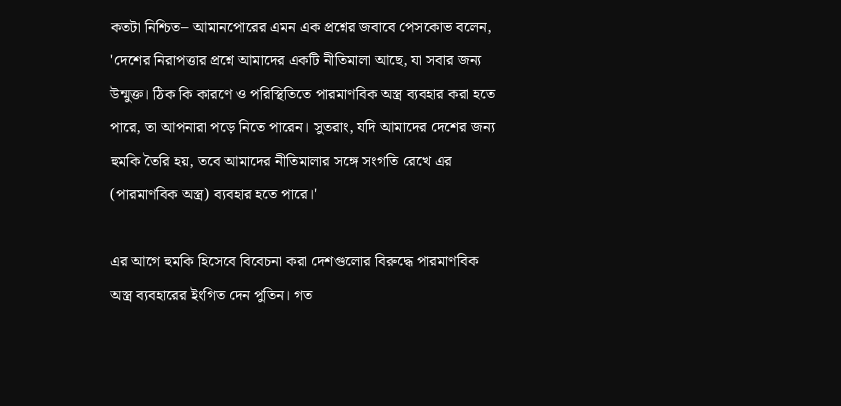কতটা নিশ্চিত– আমানপোরের এমন এক প্রশ্নের জবাবে পেসকোভ বলেন, 'দেশের নিরাপত্তার প্রশ্নে আমাদের একটি নীতিমালা আছে, যা সবার জন্য উন্মুক্ত। ঠিক কি কারণে ও পরিস্থিতিতে পারমাণবিক অস্ত্র ব্যবহার করা হতে পারে, তা আপনারা পড়ে নিতে পারেন। সুতরাং, যদি আমাদের দেশের জন্য হুমকি তৈরি হয়, তবে আমাদের নীতিমালার সঙ্গে সংগতি রেখে এর (পারমাণবিক অস্ত্র) ব্যবহার হতে পারে।'

এর আগে হুমকি হিসেবে বিবেচনা করা দেশগুলোর বিরুদ্ধে পারমাণবিক অস্ত্র ব্যবহারের ইংগিত দেন পুতিন। গত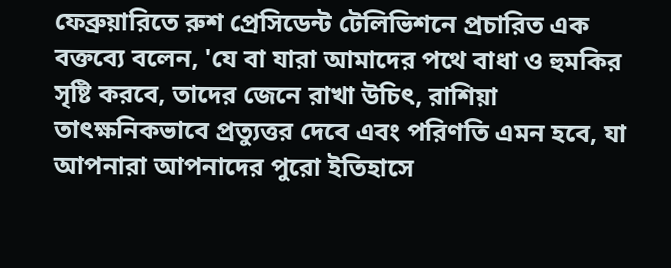ফেব্রুয়ারিতে রুশ প্রেসিডেন্ট টেলিভিশনে প্রচারিত এক বক্তব্যে বলেন, 'যে বা যারা আমাদের পথে বাধা ও হুমকির সৃষ্টি করবে, তাদের জেনে রাখা উচিৎ, রাশিয়া তাৎক্ষনিকভাবে প্রত্যুত্তর দেবে এবং পরিণতি এমন হবে, যা আপনারা আপনাদের পুরো ইতিহাসে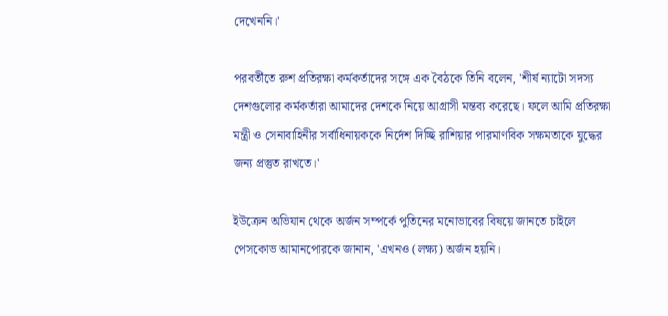দেখেননি।'

পরবর্তীতে রুশ প্রতিরক্ষা কর্মকর্তাদের সঙ্গে এক বৈঠকে তিনি বলেন, 'শীর্ষ ন্যাটো সদস্য দেশগুলোর কর্মকর্তারা আমাদের দেশকে নিয়ে আগ্রাসী মন্তব্য করেছে। ফলে আমি প্রতিরক্ষা মন্ত্রী ও সেনাবাহিনীর সর্বাধিনায়ককে নির্দেশ দিচ্ছি রাশিয়ার পারমাণবিক সক্ষমতাকে যুদ্ধের জন্য প্রস্তুত রাখতে।'

ইউক্রেন অভিযান থেকে অর্জন সম্পর্কে পুতিনের মনোভাবের বিষয়ে জানতে চাইলে পেসকোভ আমানপোরকে জানান, 'এখনও (লক্ষ্য) অর্জন হয়নি।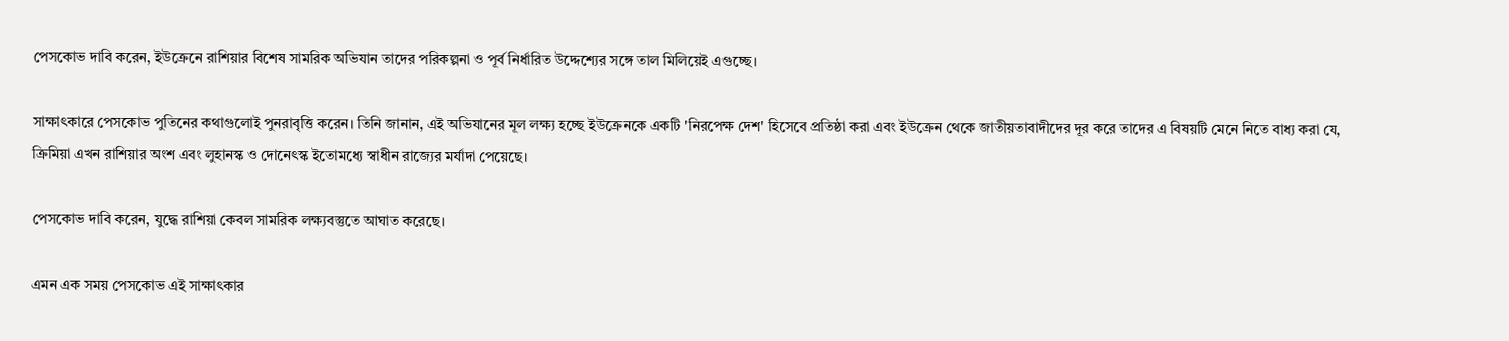পেসকোভ দাবি করেন, ইউক্রেনে রাশিয়ার বিশেষ সামরিক অভিযান তাদের পরিকল্পনা ও পূর্ব নির্ধারিত উদ্দেশ্যের সঙ্গে তাল মিলিয়েই এগুচ্ছে।

সাক্ষাৎকারে পেসকোভ পুতিনের কথাগুলোই পুনরাবৃত্তি করেন। তিনি জানান, এই অভিযানের মূল লক্ষ্য হচ্ছে ইউক্রেনকে একটি 'নিরপেক্ষ দেশ' হিসেবে প্রতিষ্ঠা করা এবং ইউক্রেন থেকে জাতীয়তাবাদীদের দূর করে তাদের এ বিষয়টি মেনে নিতে বাধ্য করা যে, ক্রিমিয়া এখন রাশিয়ার অংশ এবং লুহানস্ক ও দোনেৎস্ক ইতোমধ্যে স্বাধীন রাজ্যের মর্যাদা পেয়েছে।

পেসকোভ দাবি করেন, যুদ্ধে রাশিয়া কেবল সামরিক লক্ষ্যবস্তুতে আঘাত করেছে।

এমন এক সময় পেসকোভ এই সাক্ষাৎকার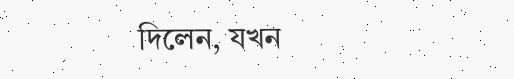দিলেন, যখন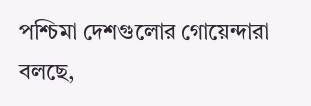পশ্চিমা দেশগুলোর গোয়েন্দারা বলছে,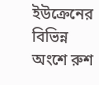ইউক্রেনের বিভিন্ন অংশে রুশ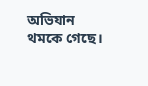অভিযান থমকে গেছে।